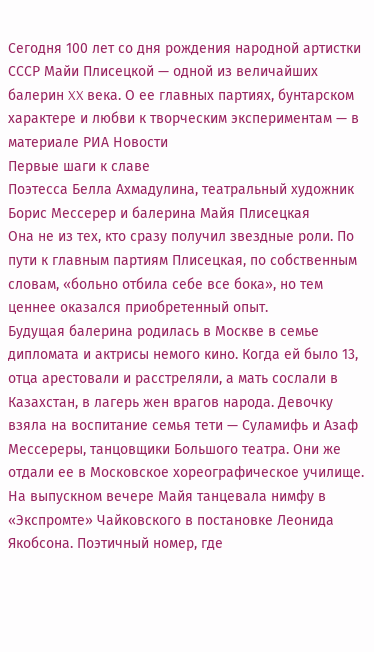Сегодня 100 лет со дня рождения народной артистки СССР Майи Плисецкой — одной из величайших балерин XX века. О ее главных партиях, бунтарском характере и любви к творческим экспериментам — в материале РИА Новости
Первые шаги к славе
Поэтесса Белла Ахмадулина, театральный художник Борис Мессерер и балерина Майя Плисецкая
Она не из тех, кто сразу получил звездные роли. По пути к главным партиям Плисецкая, по собственным словам, «больно отбила себе все бока», но тем ценнее оказался приобретенный опыт.
Будущая балерина родилась в Москве в семье дипломата и актрисы немого кино. Когда ей было 13, отца арестовали и расстреляли, а мать сослали в Казахстан, в лагерь жен врагов народа. Девочку взяла на воспитание семья тети — Суламифь и Азаф Мессереры, танцовщики Большого театра. Они же отдали ее в Московское хореографическое училище.
На выпускном вечере Майя танцевала нимфу в «Экспромте» Чайковского в постановке Леонида Якобсона. Поэтичный номер, где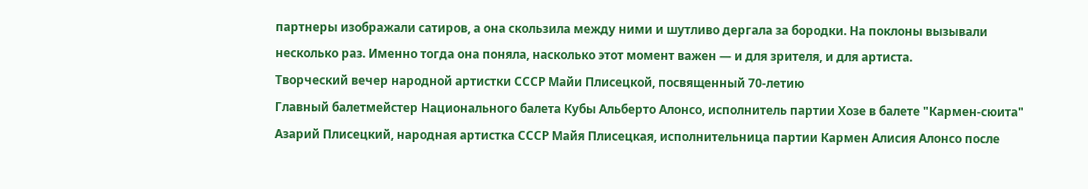партнеры изображали сатиров, а она скользила между ними и шутливо дергала за бородки. На поклоны вызывали несколько раз. Именно тогда она поняла, насколько этот момент важен — и для зрителя, и для артиста.
Творческий вечер народной артистки СССР Майи Плисецкой, посвященный 70-летию
Главный балетмейстер Национального балета Кубы Альберто Алонсо, исполнитель партии Хозе в балете "Кармен-сюита" Азарий Плисецкий, народная артистка СССР Майя Плисецкая, исполнительница партии Кармен Алисия Алонсо после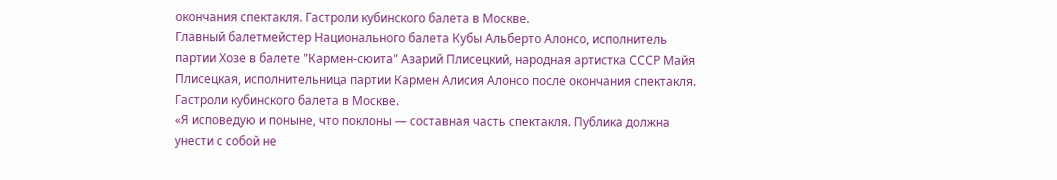окончания спектакля. Гастроли кубинского балета в Москве.
Главный балетмейстер Национального балета Кубы Альберто Алонсо, исполнитель партии Хозе в балете "Кармен-сюита" Азарий Плисецкий, народная артистка СССР Майя Плисецкая, исполнительница партии Кармен Алисия Алонсо после окончания спектакля. Гастроли кубинского балета в Москве.
«Я исповедую и поныне, что поклоны — составная часть спектакля. Публика должна унести с собой не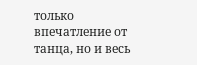только впечатление от танца, но и весь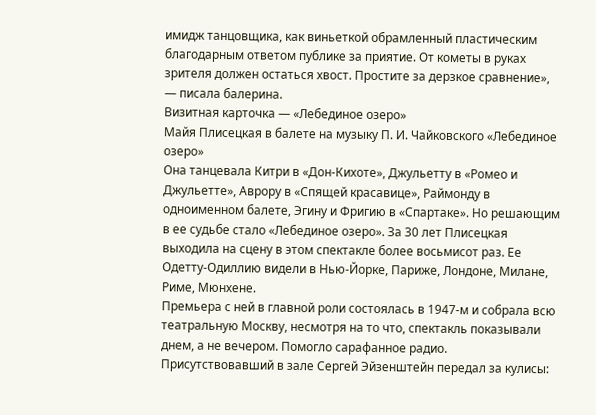имидж танцовщика, как виньеткой обрамленный пластическим благодарным ответом публике за приятие. От кометы в руках зрителя должен остаться хвост. Простите за дерзкое сравнение», — писала балерина.
Визитная карточка — «Лебединое озеро»
Майя Плисецкая в балете на музыку П. И. Чайковского «Лебединое озеро»
Она танцевала Китри в «Дон-Кихоте», Джульетту в «Ромео и Джульетте», Аврору в «Спящей красавице», Раймонду в одноименном балете, Эгину и Фригию в «Спартаке». Но решающим в ее судьбе стало «Лебединое озеро». За 30 лет Плисецкая выходила на сцену в этом спектакле более восьмисот раз. Ее Одетту-Одиллию видели в Нью-Йорке, Париже, Лондоне, Милане, Риме, Мюнхене.
Премьера с ней в главной роли состоялась в 1947-м и собрала всю театральную Москву, несмотря на то что, спектакль показывали днем, а не вечером. Помогло сарафанное радио. Присутствовавший в зале Сергей Эйзенштейн передал за кулисы: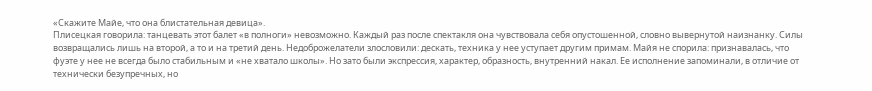«Скажите Майе, что она блистательная девица».
Плисецкая говорила: танцевать этот балет «в полноги» невозможно. Каждый раз после спектакля она чувствовала себя опустошенной, словно вывернутой наизнанку. Силы возвращались лишь на второй, а то и на третий день. Недоброжелатели злословили: дескать, техника у нее уступает другим примам. Майя не спорила: признавалась, что фуэте у нее не всегда было стабильным и «не хватало школы». Но зато были экспрессия, характер, образность, внутренний накал. Ее исполнение запоминали, в отличие от технически безупречных, но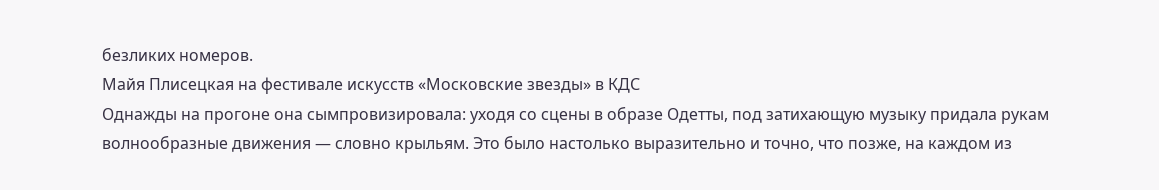безликих номеров.
Майя Плисецкая на фестивале искусств «Московские звезды» в КДС
Однажды на прогоне она сымпровизировала: уходя со сцены в образе Одетты, под затихающую музыку придала рукам волнообразные движения — словно крыльям. Это было настолько выразительно и точно, что позже, на каждом из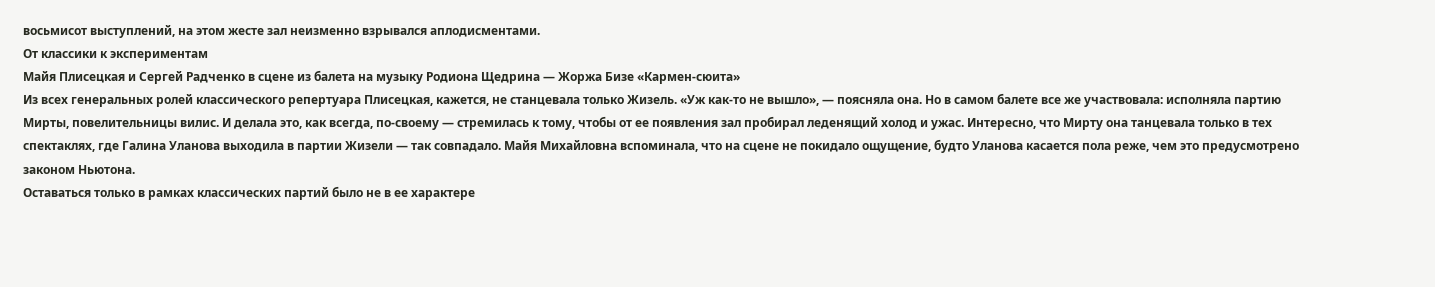восьмисот выступлений, на этом жесте зал неизменно взрывался аплодисментами.
От классики к экспериментам
Майя Плисецкая и Сергей Радченко в сцене из балета на музыку Родиона Щедрина — Жоржа Бизе «Кармен-сюита»
Из всех генеральных ролей классического репертуара Плисецкая, кажется, не станцевала только Жизель. «Уж как-то не вышло», — поясняла она. Но в самом балете все же участвовала: исполняла партию Мирты, повелительницы вилис. И делала это, как всегда, по-своему — стремилась к тому, чтобы от ее появления зал пробирал леденящий холод и ужас. Интересно, что Мирту она танцевала только в тех спектаклях, где Галина Уланова выходила в партии Жизели — так совпадало. Майя Михайловна вспоминала, что на сцене не покидало ощущение, будто Уланова касается пола реже, чем это предусмотрено законом Ньютона.
Оставаться только в рамках классических партий было не в ее характере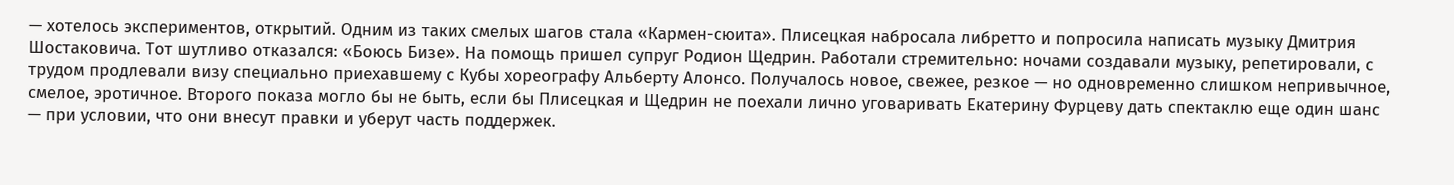— хотелось экспериментов, открытий. Одним из таких смелых шагов стала «Кармен-сюита». Плисецкая набросала либретто и попросила написать музыку Дмитрия Шостаковича. Тот шутливо отказался: «Боюсь Бизе». На помощь пришел супруг Родион Щедрин. Работали стремительно: ночами создавали музыку, репетировали, с трудом продлевали визу специально приехавшему с Кубы хореографу Альберту Алонсо. Получалось новое, свежее, резкое — но одновременно слишком непривычное, смелое, эротичное. Второго показа могло бы не быть, если бы Плисецкая и Щедрин не поехали лично уговаривать Екатерину Фурцеву дать спектаклю еще один шанс — при условии, что они внесут правки и уберут часть поддержек.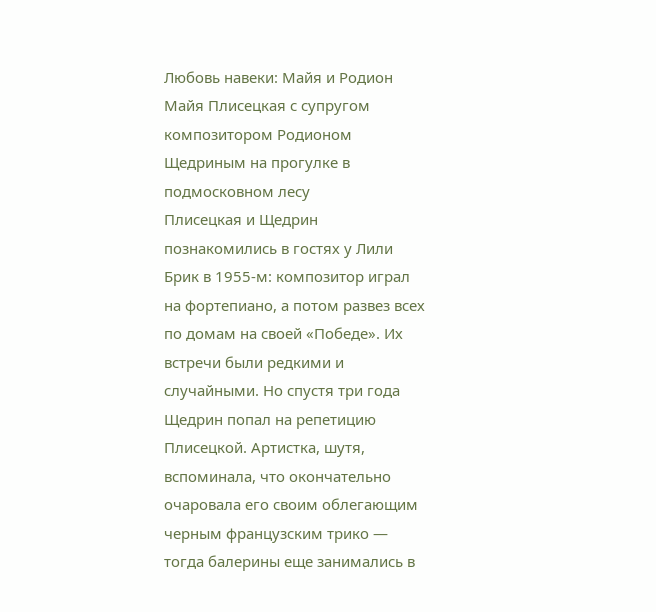Любовь навеки: Майя и Родион
Майя Плисецкая с супругом композитором Родионом Щедриным на прогулке в подмосковном лесу
Плисецкая и Щедрин познакомились в гостях у Лили Брик в 1955-м: композитор играл на фортепиано, а потом развез всех по домам на своей «Победе». Их встречи были редкими и случайными. Но спустя три года Щедрин попал на репетицию Плисецкой. Артистка, шутя, вспоминала, что окончательно очаровала его своим облегающим черным французским трико — тогда балерины еще занимались в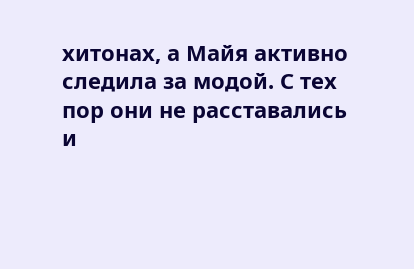хитонах, а Майя активно следила за модой. С тех пор они не расставались и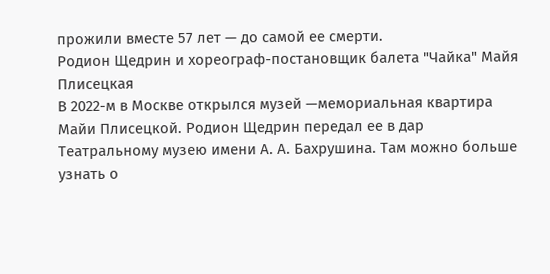прожили вместе 57 лет — до самой ее смерти.
Родион Щедрин и хореограф-постановщик балета "Чайка" Майя Плисецкая
В 2022-м в Москве открылся музей —мемориальная квартира Майи Плисецкой. Родион Щедрин передал ее в дар Театральному музею имени А. А. Бахрушина. Там можно больше узнать о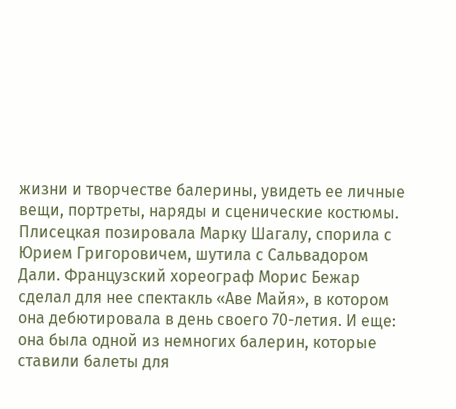жизни и творчестве балерины, увидеть ее личные вещи, портреты, наряды и сценические костюмы.
Плисецкая позировала Марку Шагалу, спорила с Юрием Григоровичем, шутила с Сальвадором Дали. Французский хореограф Морис Бежар сделал для нее спектакль «Аве Майя», в котором она дебютировала в день своего 70-летия. И еще: она была одной из немногих балерин, которые ставили балеты для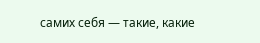самих себя — такие, какие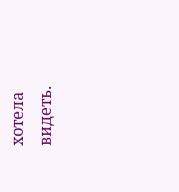хотела видеть.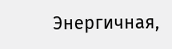Энергичная,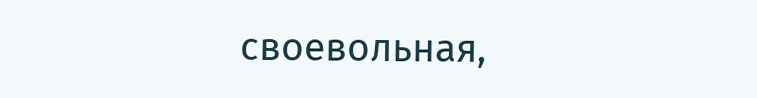своевольная,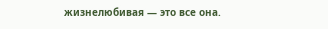жизнелюбивая — это все она.